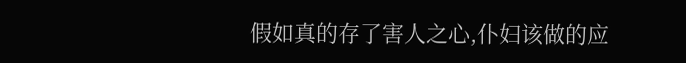假如真的存了害人之心,仆妇该做的应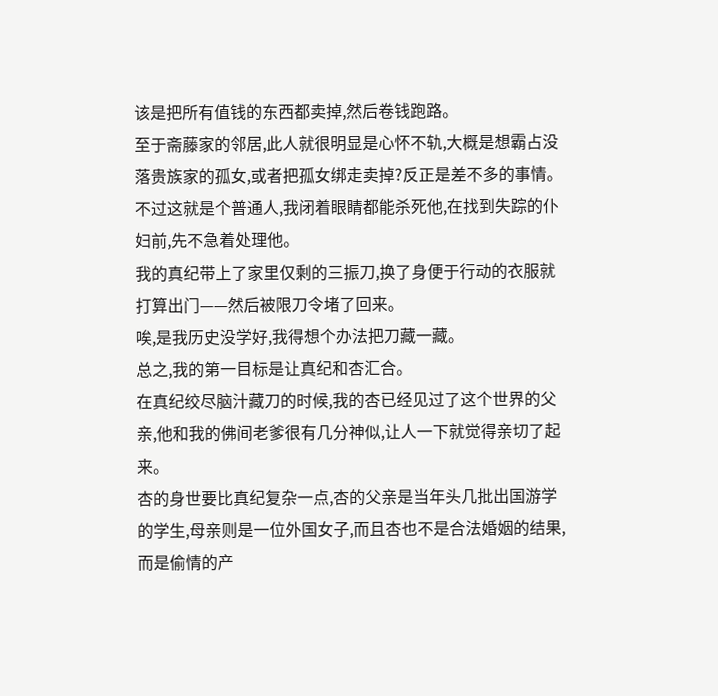该是把所有值钱的东西都卖掉,然后卷钱跑路。
至于斋藤家的邻居,此人就很明显是心怀不轨,大概是想霸占没落贵族家的孤女,或者把孤女绑走卖掉?反正是差不多的事情。
不过这就是个普通人,我闭着眼睛都能杀死他,在找到失踪的仆妇前,先不急着处理他。
我的真纪带上了家里仅剩的三振刀,换了身便于行动的衣服就打算出门——然后被限刀令堵了回来。
唉,是我历史没学好,我得想个办法把刀藏一藏。
总之,我的第一目标是让真纪和杏汇合。
在真纪绞尽脑汁藏刀的时候,我的杏已经见过了这个世界的父亲,他和我的佛间老爹很有几分神似,让人一下就觉得亲切了起来。
杏的身世要比真纪复杂一点,杏的父亲是当年头几批出国游学的学生,母亲则是一位外国女子,而且杏也不是合法婚姻的结果,而是偷情的产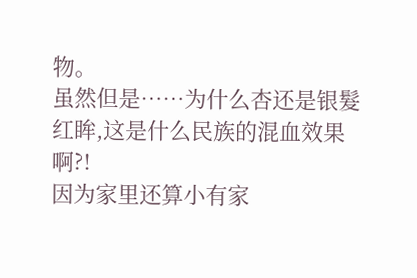物。
虽然但是……为什么杏还是银髮红眸,这是什么民族的混血效果啊?!
因为家里还算小有家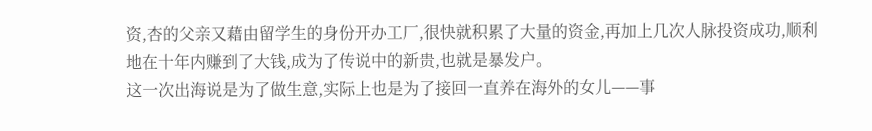资,杏的父亲又藉由留学生的身份开办工厂,很快就积累了大量的资金,再加上几次人脉投资成功,顺利地在十年内赚到了大钱,成为了传说中的新贵,也就是暴发户。
这一次出海说是为了做生意,实际上也是为了接回一直养在海外的女儿——事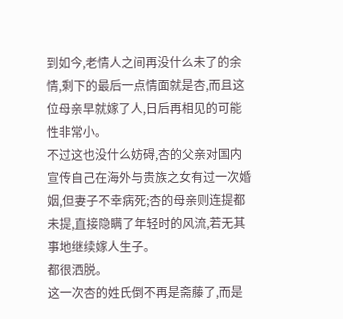到如今,老情人之间再没什么未了的余情,剩下的最后一点情面就是杏,而且这位母亲早就嫁了人,日后再相见的可能性非常小。
不过这也没什么妨碍,杏的父亲对国内宣传自己在海外与贵族之女有过一次婚姻,但妻子不幸病死;杏的母亲则连提都未提,直接隐瞒了年轻时的风流,若无其事地继续嫁人生子。
都很洒脱。
这一次杏的姓氏倒不再是斋藤了,而是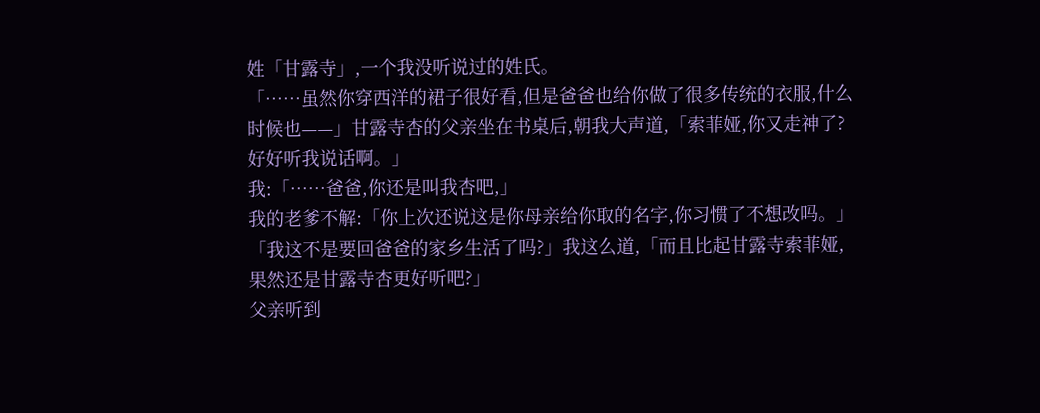姓「甘露寺」,一个我没听说过的姓氏。
「……虽然你穿西洋的裙子很好看,但是爸爸也给你做了很多传统的衣服,什么时候也——」甘露寺杏的父亲坐在书桌后,朝我大声道,「索菲娅,你又走神了?好好听我说话啊。」
我:「……爸爸,你还是叫我杏吧,」
我的老爹不解:「你上次还说这是你母亲给你取的名字,你习惯了不想改吗。」
「我这不是要回爸爸的家乡生活了吗?」我这么道,「而且比起甘露寺索菲娅,果然还是甘露寺杏更好听吧?」
父亲听到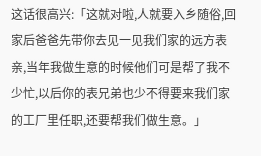这话很高兴:「这就对啦,人就要入乡随俗,回家后爸爸先带你去见一见我们家的远方表亲,当年我做生意的时候他们可是帮了我不少忙,以后你的表兄弟也少不得要来我们家的工厂里任职,还要帮我们做生意。」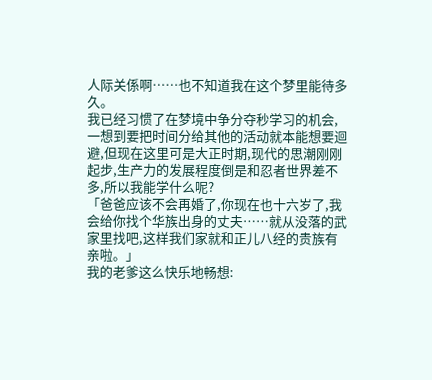人际关係啊……也不知道我在这个梦里能待多久。
我已经习惯了在梦境中争分夺秒学习的机会,一想到要把时间分给其他的活动就本能想要迴避,但现在这里可是大正时期,现代的思潮刚刚起步,生产力的发展程度倒是和忍者世界差不多,所以我能学什么呢?
「爸爸应该不会再婚了,你现在也十六岁了,我会给你找个华族出身的丈夫……就从没落的武家里找吧,这样我们家就和正儿八经的贵族有亲啦。」
我的老爹这么快乐地畅想: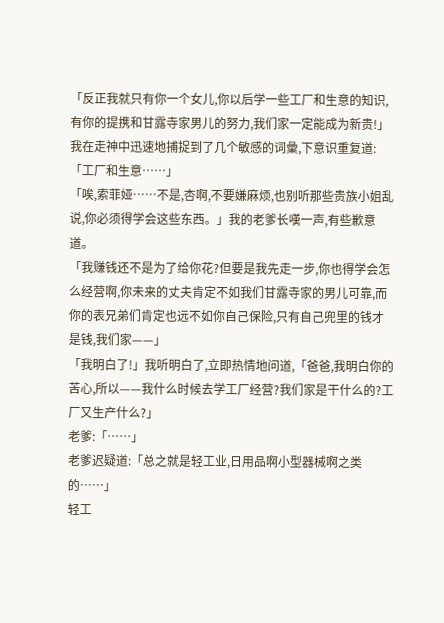「反正我就只有你一个女儿,你以后学一些工厂和生意的知识,有你的提携和甘露寺家男儿的努力,我们家一定能成为新贵!」
我在走神中迅速地捕捉到了几个敏感的词彙,下意识重复道:「工厂和生意……」
「唉,索菲娅……不是,杏啊,不要嫌麻烦,也别听那些贵族小姐乱说,你必须得学会这些东西。」我的老爹长嘆一声,有些歉意道。
「我赚钱还不是为了给你花?但要是我先走一步,你也得学会怎么经营啊,你未来的丈夫肯定不如我们甘露寺家的男儿可靠,而你的表兄弟们肯定也远不如你自己保险,只有自己兜里的钱才是钱,我们家——」
「我明白了!」我听明白了,立即热情地问道,「爸爸,我明白你的苦心,所以——我什么时候去学工厂经营?我们家是干什么的?工厂又生产什么?」
老爹:「……」
老爹迟疑道:「总之就是轻工业,日用品啊小型器械啊之类的……」
轻工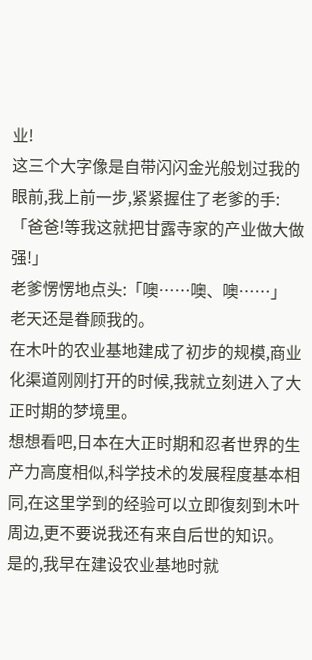业!
这三个大字像是自带闪闪金光般划过我的眼前,我上前一步,紧紧握住了老爹的手:「爸爸!等我这就把甘露寺家的产业做大做强!」
老爹愣愣地点头:「噢……噢、噢……」
老天还是眷顾我的。
在木叶的农业基地建成了初步的规模,商业化渠道刚刚打开的时候,我就立刻进入了大正时期的梦境里。
想想看吧,日本在大正时期和忍者世界的生产力高度相似,科学技术的发展程度基本相同,在这里学到的经验可以立即復刻到木叶周边,更不要说我还有来自后世的知识。
是的,我早在建设农业基地时就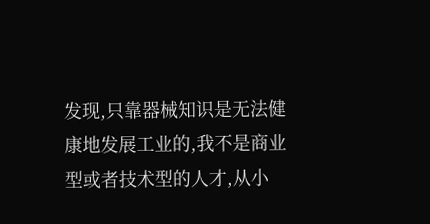发现,只靠器械知识是无法健康地发展工业的,我不是商业型或者技术型的人才,从小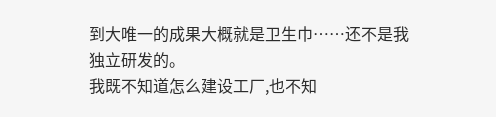到大唯一的成果大概就是卫生巾……还不是我独立研发的。
我既不知道怎么建设工厂,也不知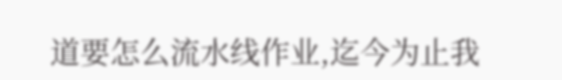道要怎么流水线作业,迄今为止我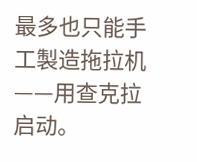最多也只能手工製造拖拉机——用查克拉启动。